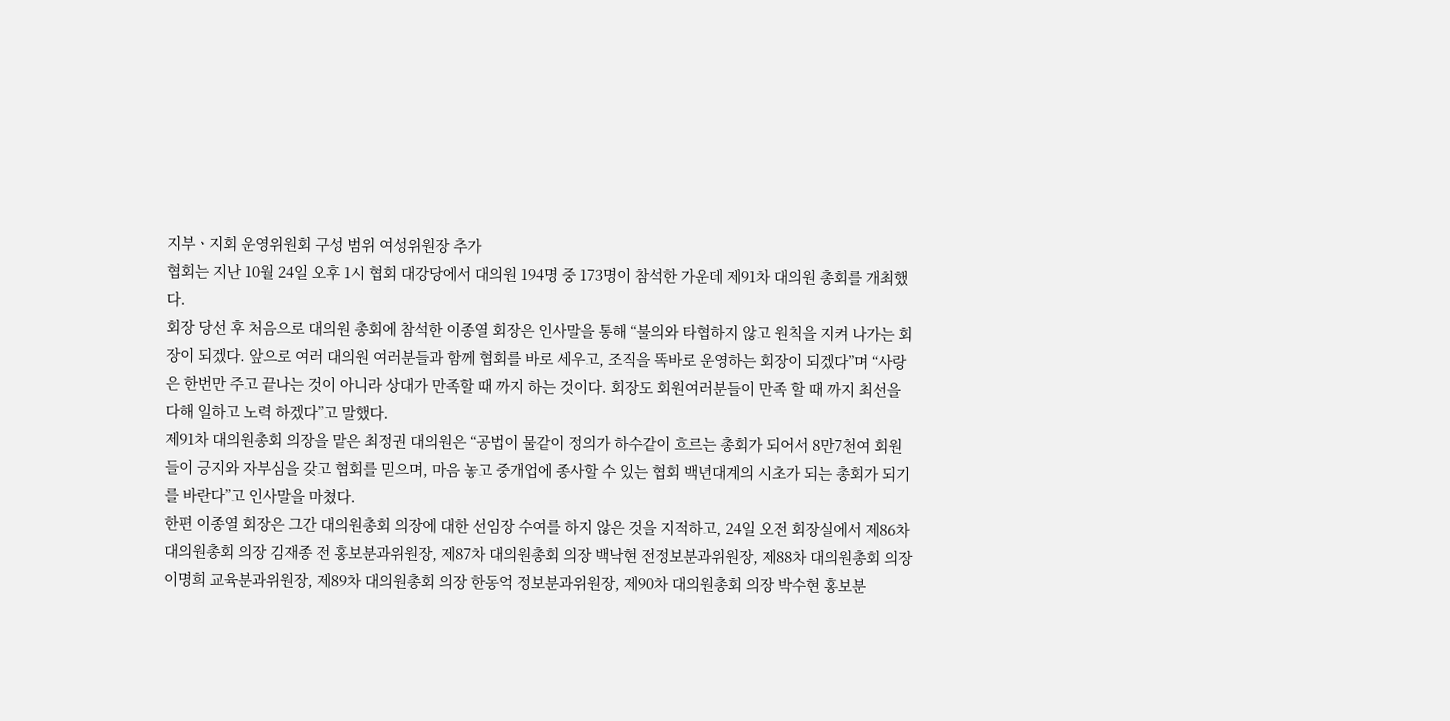지부ㆍ지회 운영위원회 구성 범위 여성위원장 추가
협회는 지난 10월 24일 오후 1시 협회 대강당에서 대의원 194명 중 173명이 참석한 가운데 제91차 대의원 총회를 개최했다.
회장 당선 후 처음으로 대의원 총회에 참석한 이종열 회장은 인사말을 통해 “불의와 타협하지 않고 원칙을 지켜 나가는 회장이 되겠다. 앞으로 여러 대의원 여러분들과 함께 협회를 바로 세우고, 조직을 똑바로 운영하는 회장이 되겠다”며 “사랑은 한번만 주고 끝나는 것이 아니라 상대가 만족할 때 까지 하는 것이다. 회장도 회원여러분들이 만족 할 때 까지 최선을 다해 일하고 노력 하겠다”고 말했다.
제91차 대의원총회 의장을 맡은 최정권 대의원은 “공법이 물같이 정의가 하수같이 흐르는 총회가 되어서 8만7천여 회원들이 긍지와 자부심을 갖고 협회를 믿으며, 마음 놓고 중개업에 종사할 수 있는 협회 백년대계의 시초가 되는 총회가 되기를 바란다”고 인사말을 마쳤다.
한편 이종열 회장은 그간 대의원총회 의장에 대한 선임장 수여를 하지 않은 것을 지적하고, 24일 오전 회장실에서 제86차 대의원총회 의장 김재종 전 홍보분과위원장, 제87차 대의원총회 의장 백낙현 전정보분과위원장, 제88차 대의원총회 의장 이명희 교육분과위원장, 제89차 대의원총회 의장 한동억 정보분과위원장, 제90차 대의원총회 의장 박수현 홍보분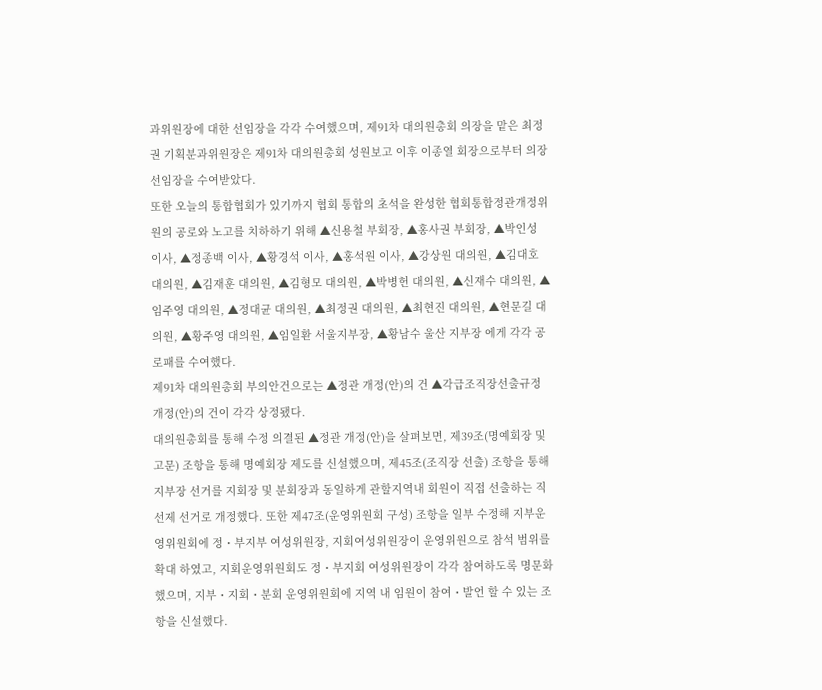과위원장에 대한 선임장을 각각 수여했으며, 제91차 대의원총회 의장을 맡은 최정권 기획분과위원장은 제91차 대의원총회 성원보고 이후 이종열 회장으로부터 의장 선임장을 수여받았다.
또한 오늘의 통합협회가 있기까지 협회 통합의 초석을 완성한 협회통합정관개정위원의 공로와 노고를 치하하기 위해 ▲신용철 부회장, ▲홍사권 부회장, ▲박인성 이사, ▲정종백 이사, ▲황경석 이사, ▲홍석원 이사, ▲강상원 대의원, ▲김대호 대의원, ▲김재훈 대의원, ▲김형모 대의원, ▲박병헌 대의원, ▲신재수 대의원, ▲임주영 대의원, ▲정대균 대의원, ▲최정권 대의원, ▲최현진 대의원, ▲현문길 대의원, ▲황주영 대의원, ▲임일환 서울지부장, ▲황남수 울산 지부장 에게 각각 공로패를 수여했다.
제91차 대의원총회 부의안건으로는 ▲정관 개정(안)의 건 ▲각급조직장선출규정 개정(안)의 건이 각각 상정됐다.
대의원총회를 통해 수정 의결된 ▲정관 개정(안)을 살펴보면, 제39조(명예회장 및 고문) 조항을 통해 명예회장 제도를 신설했으며, 제45조(조직장 선출) 조항을 통해 지부장 선거를 지회장 및 분회장과 동일하게 관할지역내 회원이 직접 선출하는 직선제 선거로 개정했다. 또한 제47조(운영위원회 구성) 조항을 일부 수정해 지부운영위원회에 정・부지부 여성위원장, 지회여성위원장이 운영위원으로 참석 범위를 확대 하였고, 지회운영위원회도 정・부지회 여성위원장이 각각 참여하도록 명문화 했으며, 지부・지회・분회 운영위원회에 지역 내 임원이 참여・발언 할 수 있는 조항을 신설했다.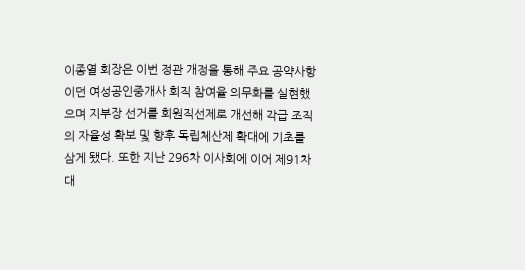이종열 회장은 이번 정관 개정을 통해 주요 공약사항이던 여성공인중개사 회직 참여율 의무화를 실현했으며 지부장 선거를 회원직선제로 개선해 각급 조직의 자율성 확보 및 향후 독립체산제 확대에 기초를 삼게 됐다. 또한 지난 296차 이사회에 이어 제91차 대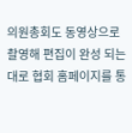의원총회도 동영상으로 촬영해 편집이 완성 되는대로 협회 홈페이지를 통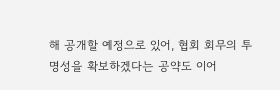해 공개할 예정으로 있어, 협회 회무의 투명성을 확보하겠다는 공약도 이어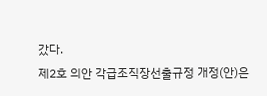갔다.
제2호 의안 각급조직장선출규정 개정(안)은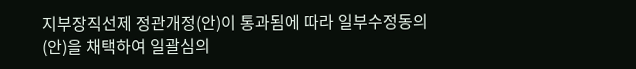지부장직선제 정관개정(안)이 통과됨에 따라 일부수정동의(안)을 채택하여 일괄심의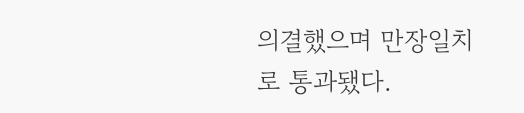의결했으며 만장일치로 통과됐다.